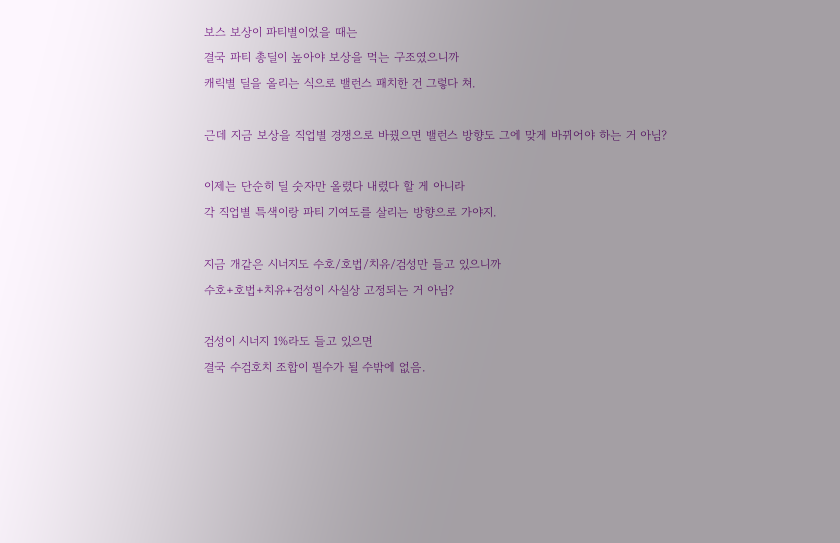보스 보상이 파티별이었을 때는
결국 파티 총딜이 높아야 보상을 먹는 구조였으니까
캐릭별 딜을 올리는 식으로 밸런스 패치한 건 그렇다 쳐.

근데 지금 보상을 직업별 경쟁으로 바꿨으면 밸런스 방향도 그에 맞게 바뀌어야 하는 거 아님?

이제는 단순히 딜 숫자만 올렸다 내렸다 할 게 아니라
각 직업별 특색이랑 파티 기여도를 살리는 방향으로 가야지.

지금 개같은 시너지도 수호/호법/치유/검성만 들고 있으니까
수호+호법+치유+검성이 사실상 고정되는 거 아님?

검성이 시너지 1%라도 들고 있으면
결국 수검호치 조합이 필수가 될 수밖에 없음.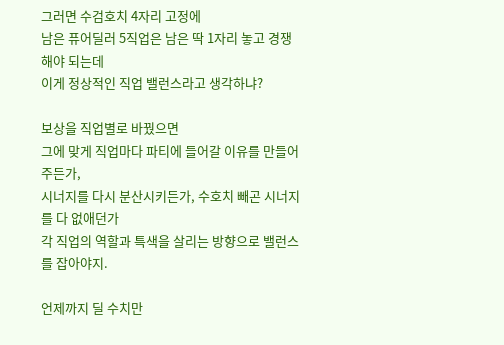그러면 수검호치 4자리 고정에
남은 퓨어딜러 5직업은 남은 딱 1자리 놓고 경쟁해야 되는데
이게 정상적인 직업 밸런스라고 생각하냐?

보상을 직업별로 바꿨으면
그에 맞게 직업마다 파티에 들어갈 이유를 만들어주든가,
시너지를 다시 분산시키든가, 수호치 빼곤 시너지를 다 없애던가
각 직업의 역할과 특색을 살리는 방향으로 밸런스를 잡아야지.

언제까지 딜 수치만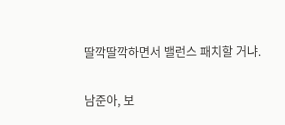딸깍딸깍하면서 밸런스 패치할 거냐.

남준아, 보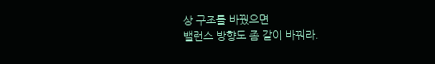상 구조를 바꿨으면
밸런스 방향도 좀 같이 바꿔라.